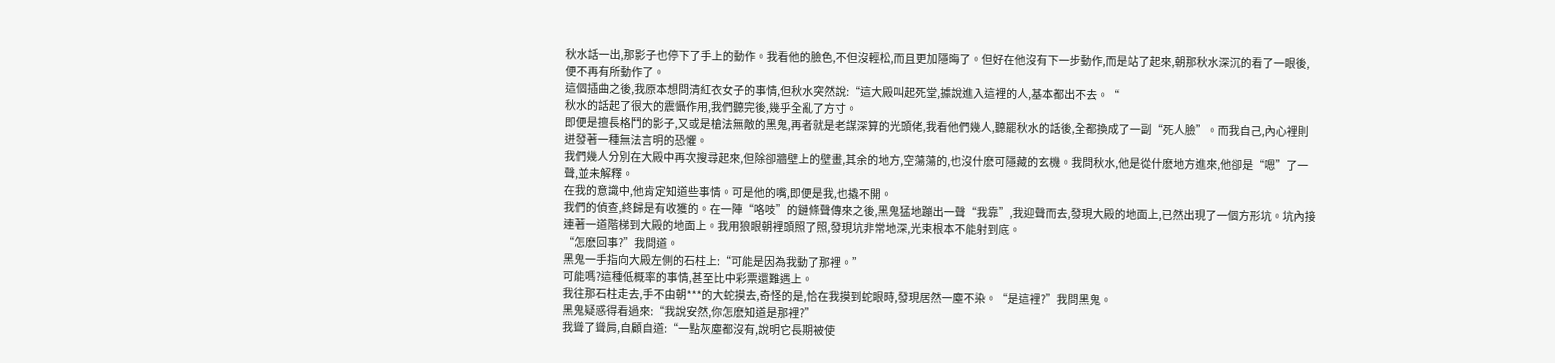秋水話一出,那影子也停下了手上的動作。我看他的臉色,不但沒輕松,而且更加隱晦了。但好在他沒有下一步動作,而是站了起來,朝那秋水深沉的看了一眼後,便不再有所動作了。
這個插曲之後,我原本想問清紅衣女子的事情,但秋水突然說:“這大殿叫起死堂,據說進入這裡的人,基本都出不去。“
秋水的話起了很大的震懾作用,我們聽完後,幾乎全亂了方寸。
即便是擅長格鬥的影子,又或是槍法無敵的黑鬼,再者就是老謀深算的光頭佬,我看他們幾人,聽罷秋水的話後,全都換成了一副“死人臉”。而我自己,內心裡則迸發著一種無法言明的恐懼。
我們幾人分別在大殿中再次搜尋起來,但除卻牆壁上的壁畫,其余的地方,空蕩蕩的,也沒什麽可隱藏的玄機。我問秋水,他是從什麽地方進來,他卻是“嗯”了一聲,並未解釋。
在我的意識中,他肯定知道些事情。可是他的嘴,即便是我,也撬不開。
我們的偵查,終歸是有收獲的。在一陣“咯吱”的鏈條聲傳來之後,黑鬼猛地蹦出一聲“我靠”,我迎聲而去,發現大殿的地面上,已然出現了一個方形坑。坑內接連著一道階梯到大殿的地面上。我用狼眼朝裡頭照了照,發現坑非常地深,光束根本不能射到底。
“怎麽回事?”我問道。
黑鬼一手指向大殿左側的石柱上:“可能是因為我動了那裡。”
可能嗎?這種低概率的事情,甚至比中彩票還難遇上。
我往那石柱走去,手不由朝***的大蛇摸去,奇怪的是,恰在我摸到蛇眼時,發現居然一塵不染。“是這裡?”我問黑鬼。
黑鬼疑惑得看過來:“我說安然,你怎麽知道是那裡?”
我聳了聳肩,自顧自道:“一點灰塵都沒有,說明它長期被使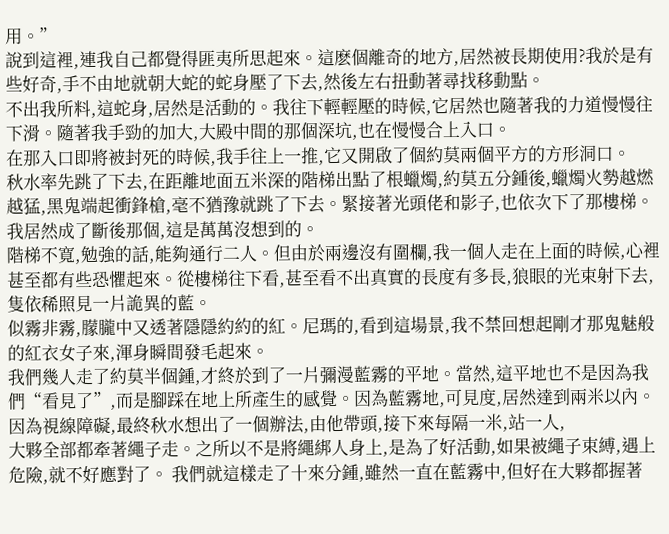用。”
說到這裡,連我自己都覺得匪夷所思起來。這麽個離奇的地方,居然被長期使用?我於是有些好奇,手不由地就朝大蛇的蛇身壓了下去,然後左右扭動著尋找移動點。
不出我所料,這蛇身,居然是活動的。我往下輕輕壓的時候,它居然也隨著我的力道慢慢往下滑。隨著我手勁的加大,大殿中間的那個深坑,也在慢慢合上入口。
在那入口即將被封死的時候,我手往上一推,它又開啟了個約莫兩個平方的方形洞口。
秋水率先跳了下去,在距離地面五米深的階梯出點了根蠟燭,約莫五分鍾後,蠟燭火勢越燃越猛,黑鬼端起衝鋒槍,毫不猶豫就跳了下去。緊接著光頭佬和影子,也依次下了那樓梯。
我居然成了斷後那個,這是萬萬沒想到的。
階梯不寬,勉強的話,能夠通行二人。但由於兩邊沒有圍欄,我一個人走在上面的時候,心裡甚至都有些恐懼起來。從樓梯往下看,甚至看不出真實的長度有多長,狼眼的光束射下去,隻依稀照見一片詭異的藍。
似霧非霧,朦朧中又透著隱隱約約的紅。尼瑪的,看到這場景,我不禁回想起剛才那鬼魅般的紅衣女子來,渾身瞬間發毛起來。
我們幾人走了約莫半個鍾,才終於到了一片彌漫藍霧的平地。當然,這平地也不是因為我們“看見了”,而是腳踩在地上所產生的感覺。因為藍霧地,可見度,居然達到兩米以內。
因為視線障礙,最終秋水想出了一個辦法,由他帶頭,接下來每隔一米,站一人,
大夥全部都牽著繩子走。之所以不是將繩綁人身上,是為了好活動,如果被繩子束縛,遇上危險,就不好應對了。 我們就這樣走了十來分鍾,雖然一直在藍霧中,但好在大夥都握著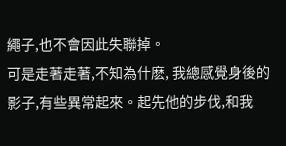繩子,也不會因此失聯掉。
可是走著走著,不知為什麽, 我總感覺身後的影子,有些異常起來。起先他的步伐,和我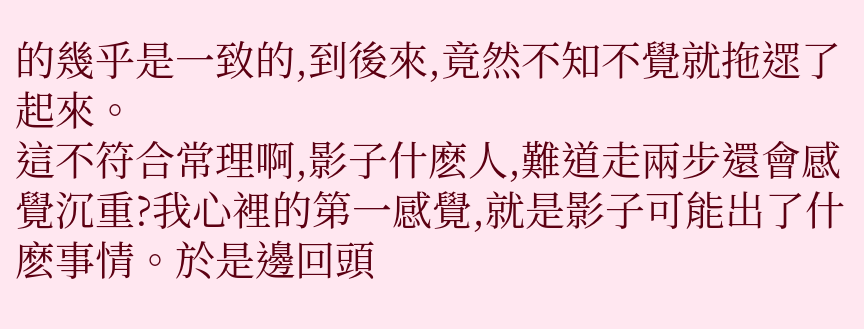的幾乎是一致的,到後來,竟然不知不覺就拖遝了起來。
這不符合常理啊,影子什麽人,難道走兩步還會感覺沉重?我心裡的第一感覺,就是影子可能出了什麽事情。於是邊回頭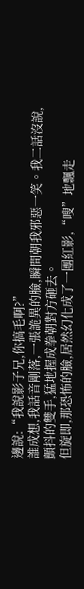邊說:“我說影子兄,你搞毛啊?”
誰成想,我話音剛落,一張詭異的臉,瞬間朝我邪惡一笑。我二話沒說,顫抖的雙手,猛地握成拳朝對方砸去。
但旋即,那恐怖的臉,居然幻化成了一團紅影,“嗖”地飄走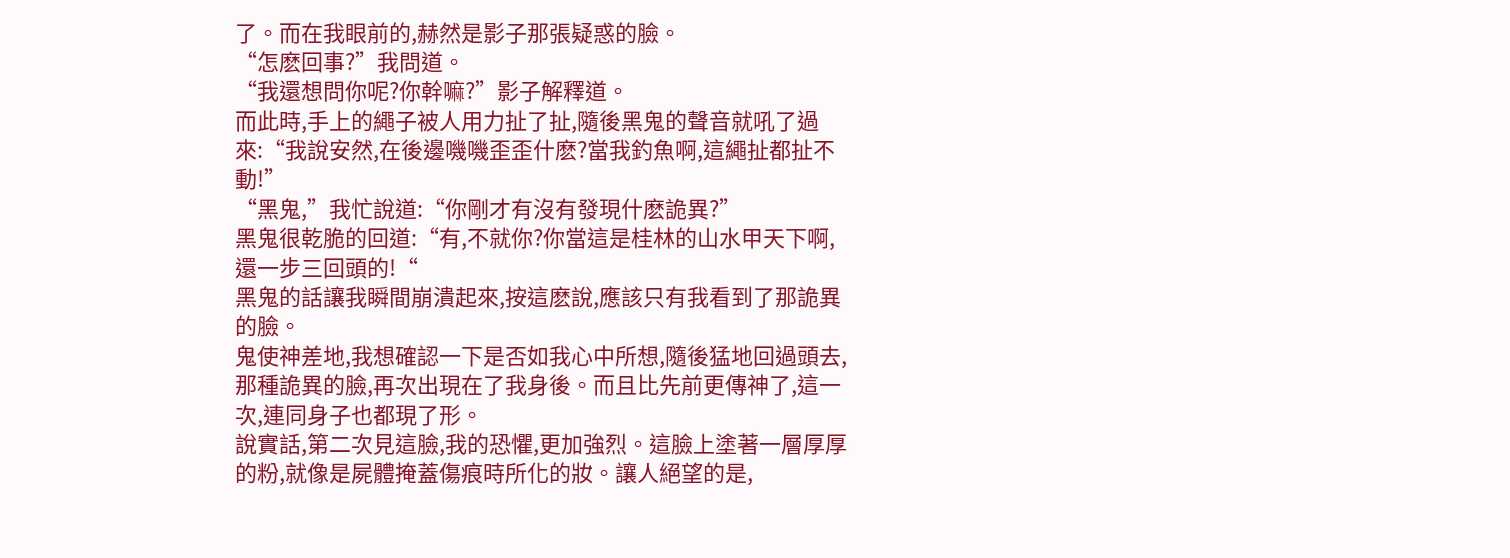了。而在我眼前的,赫然是影子那張疑惑的臉。
“怎麽回事?”我問道。
“我還想問你呢?你幹嘛?”影子解釋道。
而此時,手上的繩子被人用力扯了扯,隨後黑鬼的聲音就吼了過來:“我說安然,在後邊嘰嘰歪歪什麽?當我釣魚啊,這繩扯都扯不動!”
“黑鬼,”我忙說道:“你剛才有沒有發現什麽詭異?”
黑鬼很乾脆的回道:“有,不就你?你當這是桂林的山水甲天下啊,還一步三回頭的!“
黑鬼的話讓我瞬間崩潰起來,按這麽說,應該只有我看到了那詭異的臉。
鬼使神差地,我想確認一下是否如我心中所想,隨後猛地回過頭去,那種詭異的臉,再次出現在了我身後。而且比先前更傳神了,這一次,連同身子也都現了形。
說實話,第二次見這臉,我的恐懼,更加強烈。這臉上塗著一層厚厚的粉,就像是屍體掩蓋傷痕時所化的妝。讓人絕望的是,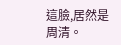這臉,居然是周清。